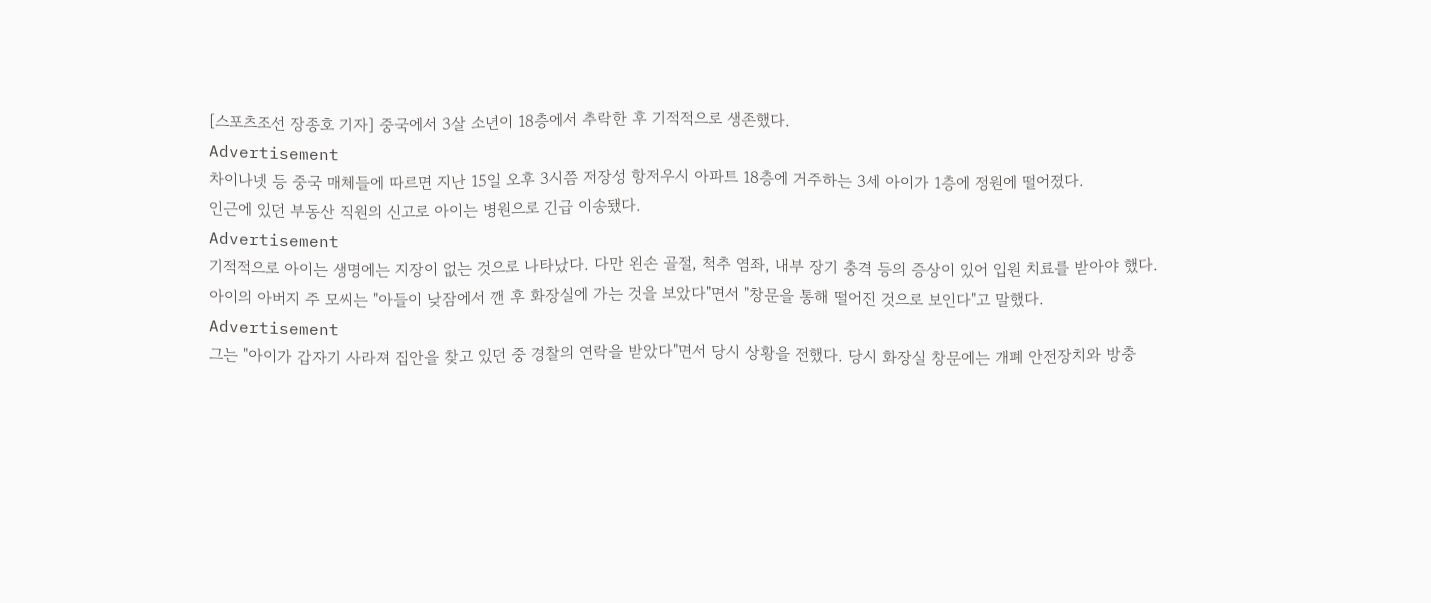[스포츠조선 장종호 기자] 중국에서 3살 소년이 18층에서 추락한 후 기적적으로 생존했다.
Advertisement
차이나넷 등 중국 매체들에 따르면 지난 15일 오후 3시쯤 저장성 항저우시 아파트 18층에 거주하는 3세 아이가 1층에 정원에 떨어졌다.
인근에 있던 부동산 직원의 신고로 아이는 병원으로 긴급 이송됐다.
Advertisement
기적적으로 아이는 생명에는 지장이 없는 것으로 나타났다. 다만 왼손 골절, 척추 염좌, 내부 장기 충격 등의 증상이 있어 입원 치료를 받아야 했다.
아이의 아버지 주 모씨는 "아들이 낮잠에서 깬 후 화장실에 가는 것을 보았다"면서 "창문을 통해 떨어진 것으로 보인다"고 말했다.
Advertisement
그는 "아이가 갑자기 사라져 집안을 찾고 있던 중 경찰의 연락을 받았다"면서 당시 상황을 전했다. 당시 화장실 창문에는 개폐 안전장치와 방충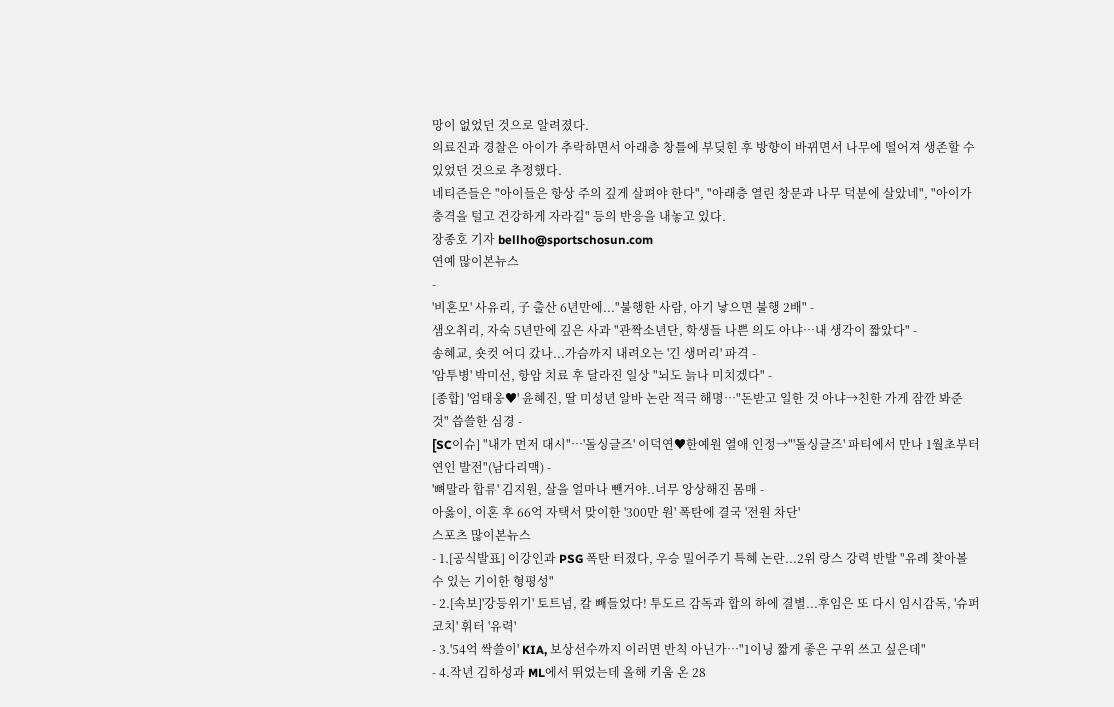망이 없었던 것으로 알려졌다.
의료진과 경찰은 아이가 추락하면서 아래층 창틀에 부딪힌 후 방향이 바뀌면서 나무에 떨어져 생존할 수 있었던 것으로 추정했다.
네티즌들은 "아이들은 항상 주의 깊게 살펴야 한다", "아래층 열린 창문과 나무 덕분에 살았네", "아이가 충격을 털고 건강하게 자라길" 등의 반응을 내놓고 있다.
장종호 기자 bellho@sportschosun.com
연예 많이본뉴스
-
'비혼모' 사유리, 子 출산 6년만에..."불행한 사람, 아기 낳으면 불행 2배" -
샘오취리, 자숙 5년만에 깊은 사과 "관짝소년단, 학생들 나쁜 의도 아냐…내 생각이 짧았다" -
송혜교, 숏컷 어디 갔나...가슴까지 내려오는 '긴 생머리' 파격 -
'암투병' 박미선, 항암 치료 후 달라진 일상 "뇌도 늙나 미치겠다" -
[종합] '엄태웅♥' 윤혜진, 딸 미성년 알바 논란 적극 해명…"돈받고 일한 것 아냐→친한 가게 잠깐 봐준 것" 씁쓸한 심경 -
[SC이슈] "내가 먼저 대시"…'돌싱글즈' 이덕연♥한예원 열애 인정→"'돌싱글즈' 파티에서 만나 1월초부터 연인 발전"(남다리맥) -
'뼈말라 합류' 김지원, 살을 얼마나 뺀거야..너무 앙상해진 몸매 -
아옳이, 이혼 후 66억 자택서 맞이한 '300만 원' 폭탄에 결국 '전원 차단'
스포츠 많이본뉴스
- 1.[공식발표] 이강인과 PSG 폭탄 터졌다, 우승 밀어주기 특혜 논란...2위 랑스 강력 반발 "유례 찾아볼 수 있는 기이한 형평성"
- 2.[속보]'강등위기' 토트넘, 칼 빼들었다! 투도르 감독과 합의 하에 결별...후임은 또 다시 임시감독, '슈퍼코치' 휘터 '유력'
- 3.'54억 싹쓸이' KIA, 보상선수까지 이러면 반칙 아닌가…"1이닝 짧게 좋은 구위 쓰고 싶은데"
- 4.작년 김하성과 ML에서 뛰었는데 올해 키움 온 28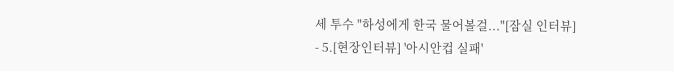세 투수 "하성에게 한국 물어볼걸..."[잠실 인터뷰]
- 5.[현장인터뷰] '아시안컵 실패'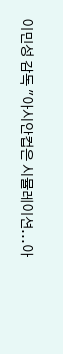이민성 감독 "아시안컵은 시뮬레이션...아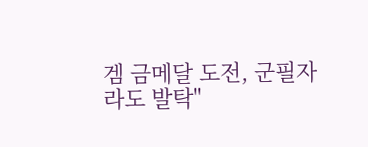겜 금메달 도전, 군필자라도 발탁"